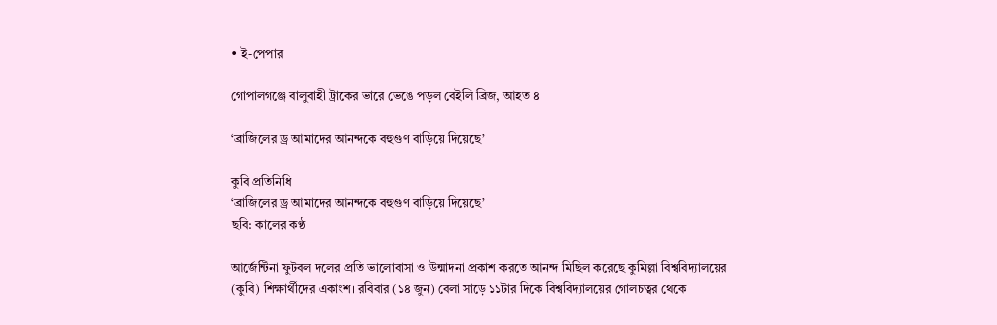• ই-পেপার

গোপালগঞ্জে বালুবাহী ট্রাকের ভারে ভেঙে পড়ল বেইলি ব্রিজ, আহত ৪

‘ব্রাজিলের ড্র আমাদের আনন্দকে বহুগুণ বাড়িয়ে দিয়েছে’

কুবি প্রতিনিধি
‘ব্রাজিলের ড্র আমাদের আনন্দকে বহুগুণ বাড়িয়ে দিয়েছে’
ছবি: কালের কণ্ঠ

আর্জেন্টিনা ফুটবল দলের প্রতি ভালোবাসা ও উন্মাদনা প্রকাশ করতে আনন্দ মিছিল করেছে কুমিল্লা বিশ্ববিদ্যালয়ের (কুবি) শিক্ষার্থীদের একাংশ। রবিবার (১৪ জুন) বেলা সাড়ে ১১টার দিকে বিশ্ববিদ্যালয়ের গোলচত্বর থেকে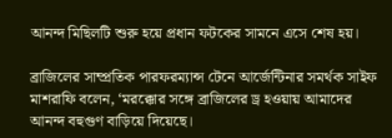আনন্দ মিছিলটি শুরু হয়ে প্রধান ফটকের সামনে এসে শেষ হয়।

ব্রাজিলের সাম্প্রতিক পারফরম্যান্স টেনে আর্জেন্টিনার সমর্থক সাইফ মাশরাফি বলেন, ‘মরক্কোর সঙ্গে ব্রাজিলের ড্র হওয়ায় আমাদের আনন্দ বহুগুণ বাড়িয়ে দিয়েছে।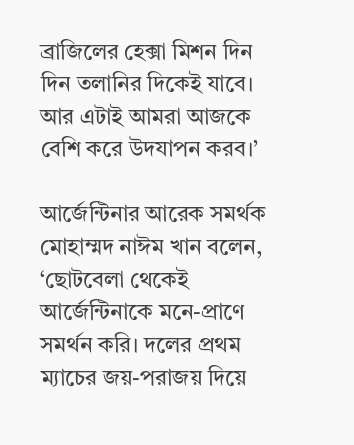ব্রাজিলের হেক্সা মিশন দিন দিন তলানির দিকেই যাবে। আর এটাই আমরা আজকে বেশি করে উদযাপন করব।’

আর্জেন্টিনার আরেক সমর্থক মোহাম্মদ নাঈম খান বলেন, ‘ছোটবেলা থেকেই আর্জেন্টিনাকে মনে-প্রাণে সমর্থন করি। দলের প্রথম ম্যাচের জয়-পরাজয় দিয়ে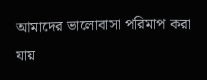আমাদের ভালোবাসা পরিমাপ করা যায়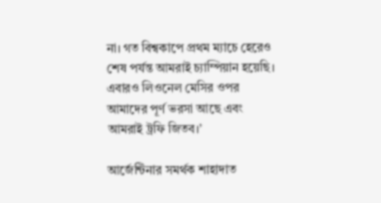না। গত বিশ্বকাপে প্রথম ম্যাচে হেরেও শেষ পর্যন্ত আমরাই চ্যাম্পিয়ান হয়েছি। এবারও লিওনেল মেসির ওপর আমাদের পূর্ণ ভরসা আছে এবং আমরাই ট্রফি জিতব।’

আর্জেন্টিনার সমর্থক শাহাদাত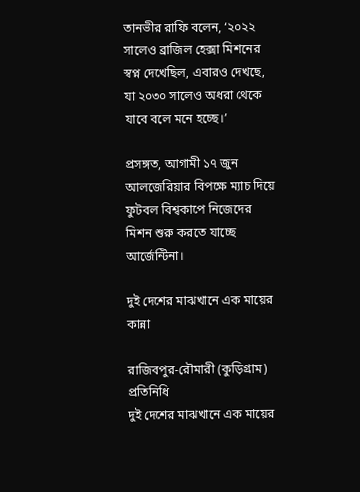তানভীর রাফি বলেন, ‘২০২২ সালেও ব্রাজিল হেক্সা মিশনের স্বপ্ন দেখেছিল, এবারও দেখছে, যা ২০৩০ সালেও অধরা থেকে যাবে বলে মনে হচ্ছে।’

প্রসঙ্গত, আগামী ১৭ জুন আলজেরিয়ার বিপক্ষে ম্যাচ দিয়ে ফুটবল বিশ্বকাপে নিজেদের মিশন শুরু করতে যাচ্ছে আর্জেন্টিনা।

দুই দেশের মাঝখানে এক মায়ের কান্না

রাজিবপুর-রৌমারী (কুড়িগ্রাম) প্রতিনিধি
দুই দেশের মাঝখানে এক মায়ের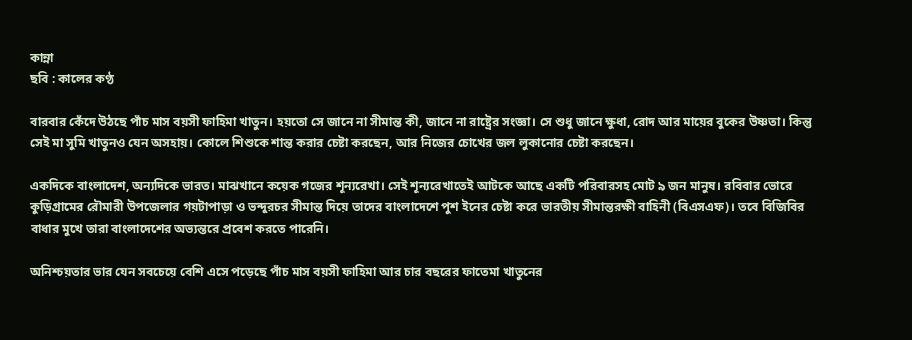কান্না
ছবি : কালের কণ্ঠ

বারবার কেঁদে উঠছে পাঁচ মাস বয়সী ফাহিমা খাতুন। হয়তো সে জানে না সীমান্ত কী, জানে না রাষ্ট্রের সংজ্ঞা। সে শুধু জানে ক্ষুধা, রোদ আর মায়ের বুকের উষ্ণতা। কিন্তু সেই মা সুমি খাতুনও যেন অসহায়। কোলে শিশুকে শান্ত করার চেষ্টা করছেন, আর নিজের চোখের জল লুকানোর চেষ্টা করছেন।

একদিকে বাংলাদেশ, অন্যদিকে ভারত। মাঝখানে কয়েক গজের শূন্যরেখা। সেই শূন্যরেখাতেই আটকে আছে একটি পরিবারসহ মোট ৯ জন মানুষ। রবিবার ভোরে কুড়িগ্রামের রৌমারী উপজেলার গয়টাপাড়া ও ভন্দুরচর সীমান্ত দিয়ে তাদের বাংলাদেশে পুশ ইনের চেষ্টা করে ভারতীয় সীমান্তরক্ষী বাহিনী (বিএসএফ)। তবে বিজিবির বাধার মুখে তারা বাংলাদেশের অভ্যন্তরে প্রবেশ করতে পারেনি।

অনিশ্চয়তার ভার যেন সবচেয়ে বেশি এসে পড়েছে পাঁচ মাস বয়সী ফাহিমা আর চার বছরের ফাতেমা খাতুনের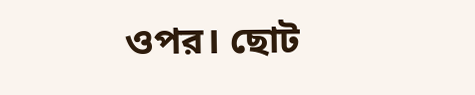ওপর। ছোট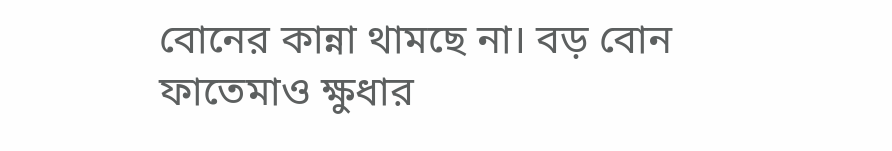বোনের কান্না থামছে না। বড় বোন ফাতেমাও ক্ষুধার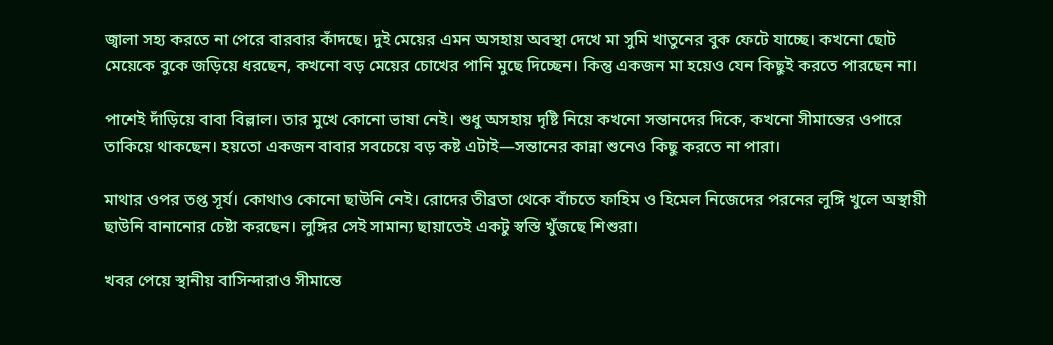জ্বালা সহ্য করতে না পেরে বারবার কাঁদছে। দুই মেয়ের এমন অসহায় অবস্থা দেখে মা সুমি খাতুনের বুক ফেটে যাচ্ছে। কখনো ছোট মেয়েকে বুকে জড়িয়ে ধরছেন, কখনো বড় মেয়ের চোখের পানি মুছে দিচ্ছেন। কিন্তু একজন মা হয়েও যেন কিছুই করতে পারছেন না।

পাশেই দাঁড়িয়ে বাবা বিল্লাল। তার মুখে কোনো ভাষা নেই। শুধু অসহায় দৃষ্টি নিয়ে কখনো সন্তানদের দিকে, কখনো সীমান্তের ওপারে তাকিয়ে থাকছেন। হয়তো একজন বাবার সবচেয়ে বড় কষ্ট এটাই—সন্তানের কান্না শুনেও কিছু করতে না পারা।

মাথার ওপর তপ্ত সূর্য। কোথাও কোনো ছাউনি নেই। রোদের তীব্রতা থেকে বাঁচতে ফাহিম ও হিমেল নিজেদের পরনের লুঙ্গি খুলে অস্থায়ী ছাউনি বানানোর চেষ্টা করছেন। লুঙ্গির সেই সামান্য ছায়াতেই একটু স্বস্তি খুঁজছে শিশুরা।

খবর পেয়ে স্থানীয় বাসিন্দারাও সীমান্তে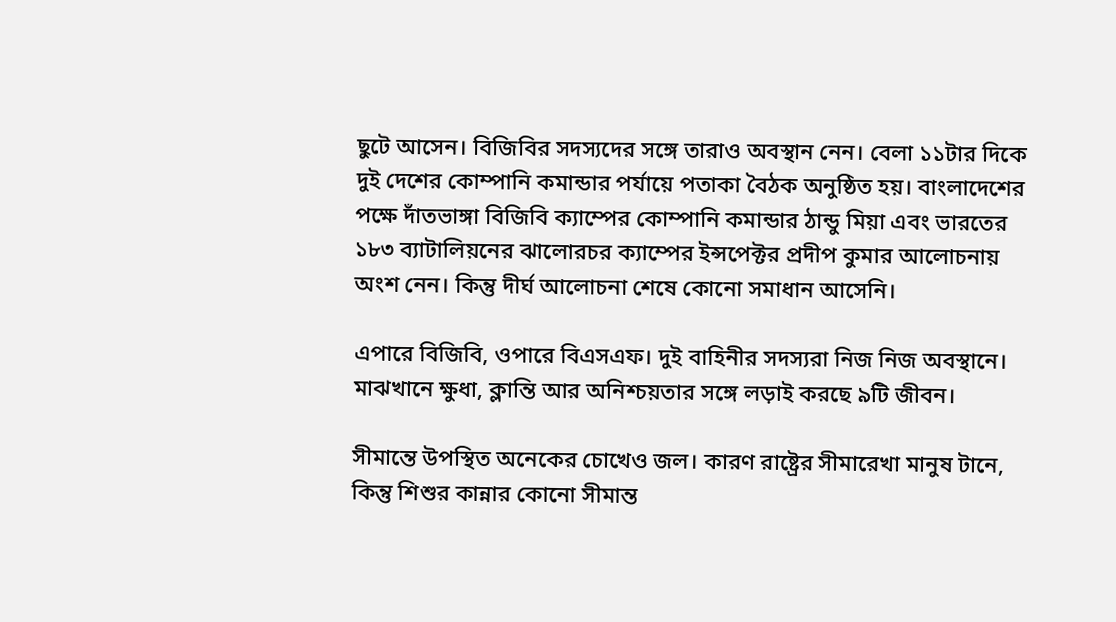ছুটে আসেন। বিজিবির সদস্যদের সঙ্গে তারাও অবস্থান নেন। বেলা ১১টার দিকে দুই দেশের কোম্পানি কমান্ডার পর্যায়ে পতাকা বৈঠক অনুষ্ঠিত হয়। বাংলাদেশের পক্ষে দাঁতভাঙ্গা বিজিবি ক্যাম্পের কোম্পানি কমান্ডার ঠান্ডু মিয়া এবং ভারতের ১৮৩ ব্যাটালিয়নের ঝালোরচর ক্যাম্পের ইন্সপেক্টর প্রদীপ কুমার আলোচনায় অংশ নেন। কিন্তু দীর্ঘ আলোচনা শেষে কোনো সমাধান আসেনি।

এপারে বিজিবি, ওপারে বিএসএফ। দুই বাহিনীর সদস্যরা নিজ নিজ অবস্থানে। মাঝখানে ক্ষুধা, ক্লান্তি আর অনিশ্চয়তার সঙ্গে লড়াই করছে ৯টি জীবন।

সীমান্তে উপস্থিত অনেকের চোখেও জল। কারণ রাষ্ট্রের সীমারেখা মানুষ টানে, কিন্তু শিশুর কান্নার কোনো সীমান্ত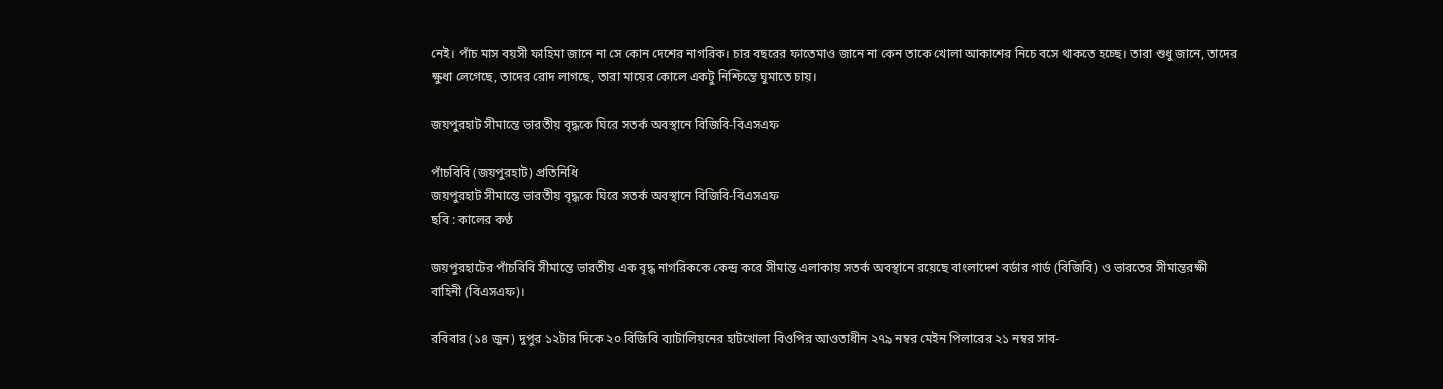নেই। পাঁচ মাস বয়সী ফাহিমা জানে না সে কোন দেশের নাগরিক। চার বছরের ফাতেমাও জানে না কেন তাকে খোলা আকাশের নিচে বসে থাকতে হচ্ছে। তারা শুধু জানে, তাদের ক্ষুধা লেগেছে, তাদের রোদ লাগছে, তারা মায়ের কোলে একটু নিশ্চিন্তে ঘুমাতে চায়।

জয়পুরহাট সীমান্তে ভারতীয় বৃদ্ধকে ঘিরে সতর্ক অবস্থানে বিজিবি-বিএসএফ

পাঁচবিবি (জয়পুরহাট) প্রতিনিধি
জয়পুরহাট সীমান্তে ভারতীয় বৃদ্ধকে ঘিরে সতর্ক অবস্থানে বিজিবি-বিএসএফ
ছবি : কালের কণ্ঠ

জয়পুরহাটের পাঁচবিবি সীমান্তে ভারতীয় এক বৃদ্ধ নাগরিককে কেন্দ্র করে সীমান্ত এলাকায় সতর্ক অবস্থানে রয়েছে বাংলাদেশ বর্ডার গার্ড (বিজিবি) ও ভারতের সীমান্তরক্ষী বাহিনী (বিএসএফ)।

রবিবার (১৪ জুন) দুপুর ১২টার দিকে ২০ বিজিবি ব্যাটালিয়নের হাটখোলা বিওপির আওতাধীন ২৭৯ নম্বর মেইন পিলারের ২১ নম্বর সাব-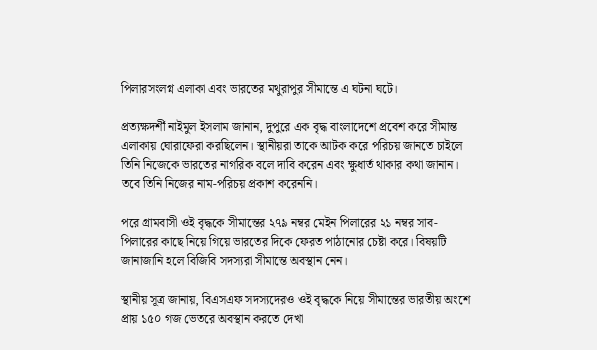পিলারসংলগ্ন এলাকা এবং ভারতের মথুরাপুর সীমান্তে এ ঘটনা ঘটে।

প্রত্যক্ষদর্শী নাইমুল ইসলাম জানান, দুপুরে এক বৃদ্ধ বাংলাদেশে প্রবেশ করে সীমান্ত এলাকায় ঘোরাফেরা করছিলেন। স্থানীয়রা তাকে আটক করে পরিচয় জানতে চাইলে তিনি নিজেকে ভারতের নাগরিক বলে দাবি করেন এবং ক্ষুধার্ত থাকার কথা জানান। তবে তিনি নিজের নাম-পরিচয় প্রকাশ করেননি।

পরে গ্রামবাসী ওই বৃদ্ধকে সীমান্তের ২৭৯ নম্বর মেইন পিলারের ২১ নম্বর সাব-পিলারের কাছে নিয়ে গিয়ে ভারতের দিকে ফেরত পাঠানোর চেষ্টা করে। বিষয়টি জানাজানি হলে বিজিবি সদস্যরা সীমান্তে অবস্থান নেন।

স্থানীয় সূত্র জানায়, বিএসএফ সদস্যদেরও ওই বৃদ্ধকে নিয়ে সীমান্তের ভারতীয় অংশে প্রায় ১৫০ গজ ভেতরে অবস্থান করতে দেখা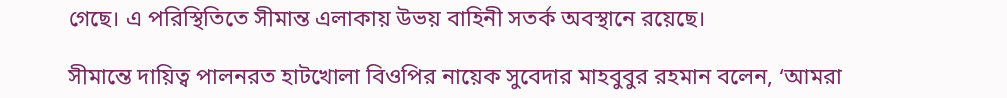গেছে। এ পরিস্থিতিতে সীমান্ত এলাকায় উভয় বাহিনী সতর্ক অবস্থানে রয়েছে।

সীমান্তে দায়িত্ব পালনরত হাটখোলা বিওপির নায়েক সুবেদার মাহবুবুর রহমান বলেন, ‘আমরা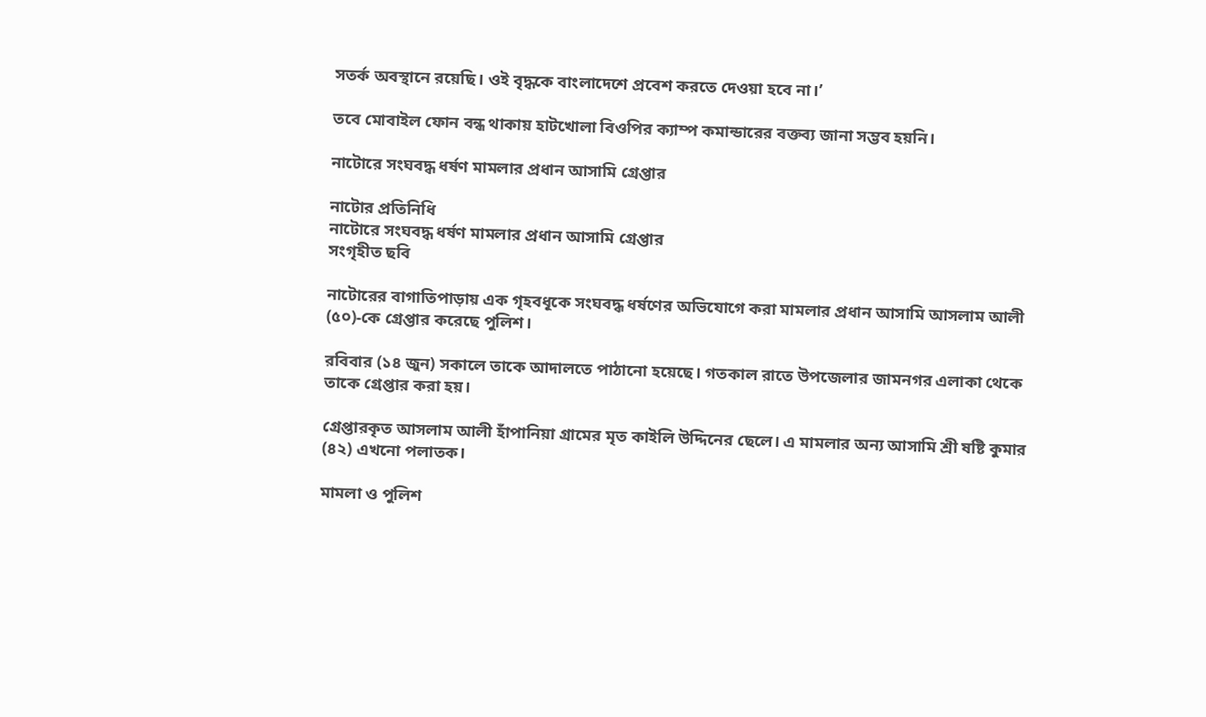সতর্ক অবস্থানে রয়েছি। ওই বৃদ্ধকে বাংলাদেশে প্রবেশ করতে দেওয়া হবে না।’

তবে মোবাইল ফোন বন্ধ থাকায় হাটখোলা বিওপির ক্যাম্প কমান্ডারের বক্তব্য জানা সম্ভব হয়নি।

নাটোরে সংঘবদ্ধ ধর্ষণ মামলার প্রধান আসামি গ্রেপ্তার

নাটোর প্রতিনিধি
নাটোরে সংঘবদ্ধ ধর্ষণ মামলার প্রধান আসামি গ্রেপ্তার
সংগৃহীত ছবি

নাটোরের বাগাতিপাড়ায় এক গৃহবধূকে সংঘবদ্ধ ধর্ষণের অভিযোগে করা মামলার প্রধান আসামি আসলাম আলী (৫০)-কে গ্রেপ্তার করেছে পুলিশ।

রবিবার (১৪ জুন) সকালে তাকে আদালতে পাঠানো হয়েছে। গতকাল রাতে উপজেলার জামনগর এলাকা থেকে তাকে গ্রেপ্তার করা হয়।

গ্রেপ্তারকৃত আসলাম আলী হাঁপানিয়া গ্রামের মৃত কাইলি উদ্দিনের ছেলে। এ মামলার অন্য আসামি শ্রী ষষ্টি কুমার (৪২) এখনো পলাতক।

মামলা ও পুলিশ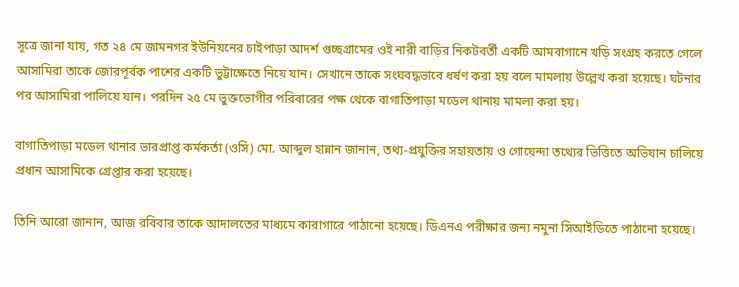সূত্রে জানা যায়, গত ২৪ মে জামনগর ইউনিয়নের চাইপাড়া আদর্শ গুচ্ছগ্রামের ওই নারী বাড়ির নিকটবর্তী একটি আমবাগানে খড়ি সংগ্রহ করতে গেলে আসামিরা তাকে জোরপূর্বক পাশের একটি ভুট্টাক্ষেতে নিয়ে যান। সেখানে তাকে সংঘবদ্ধভাবে ধর্ষণ করা হয় বলে মামলায় উল্লেখ করা হয়েছে। ঘটনার পর আসামিরা পালিয়ে যান। পরদিন ২৫ মে ভুক্তভোগীর পরিবারের পক্ষ থেকে বাগাতিপাড়া মডেল থানায় মামলা করা হয়।

বাগাতিপাড়া মডেল থানার ভারপ্রাপ্ত কর্মকর্তা (ওসি) মো. আব্দুল হান্নান জানান, তথ্য-প্রযুক্তির সহায়তায় ও গোয়েন্দা তথ্যের ভিত্তিতে অভিযান চালিয়ে প্রধান আসামিকে গ্রেপ্তার করা হয়েছে।

তিনি আরো জানান, আজ রবিবার তাকে আদালতের মাধ্যমে কারাগারে পাঠানো হয়েছে। ডিএনএ পরীক্ষার জন্য নমুনা সিআইডিতে পাঠানো হয়েছে।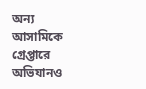অন্য আসামিকে গ্রেপ্তারে অভিযানও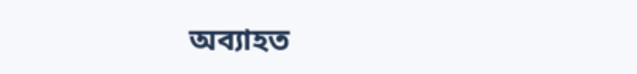অব্যাহত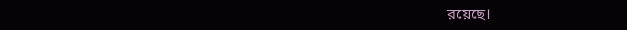রয়েছে।